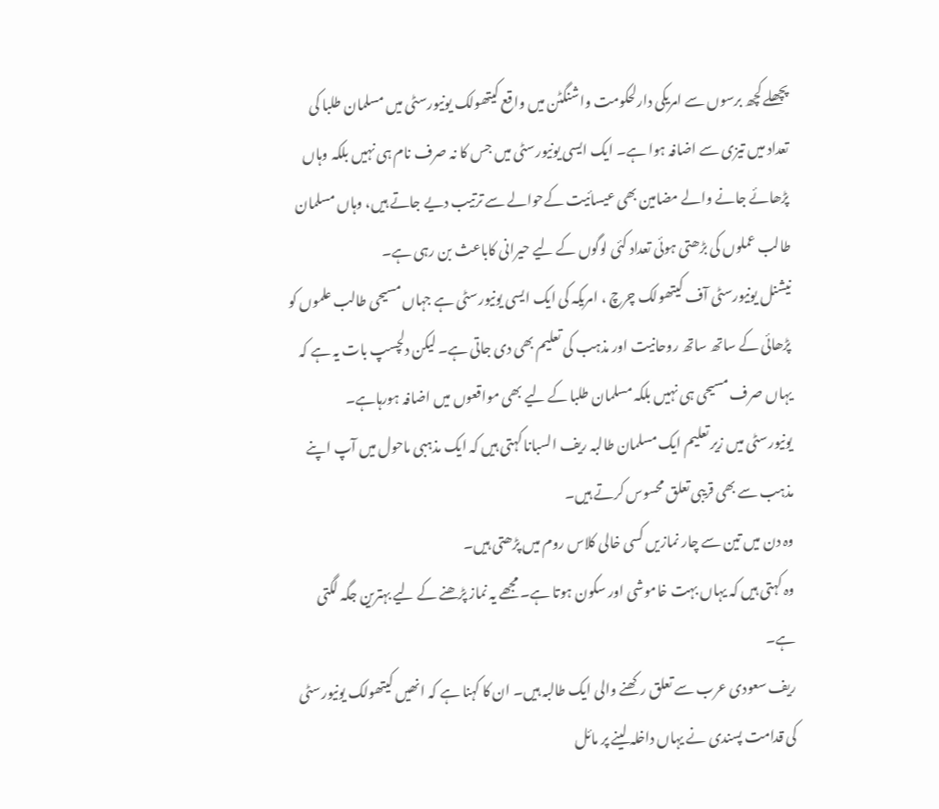پچھلے کچھ برسوں سے امریکی دارلحکومت واشنگٹن میں واقع کیتھولک یونیورسٹی میں مسلمان طلبا کی تعداد میں تیزی سے اضافہ ہوا ہے۔ ایک ایسی یونیورسٹی میں جس کا نہ صرف نام ہی نہیں بلکہ وہاں پڑھائے جانے والے مضامین بھی عیسائیت کےحوالے سے ترتیب دیے جاتے ہیں، وہاں مسلمان طالب عملوں کی بڑھتی ہوئی تعداد کئی لوگوں کے لیے حیرانی کاباعث بن رہی ہے۔
نیشنل یونیورسٹی آف کیتھولک چرچ ، امریکہ کی ایک ایسی یونیورسٹی ہے جہاں مسیحی طالب علموں کو پڑھائی کے ساتھ ساتھ روحانیت اور مذہب کی تعلیم بھی دی جاتی ہے۔ لیکن دلچسپ بات یہ ہے کہ یہاں صرف مسیحی ہی نہیں بلکہ مسلمان طلبا کے لیے بھی مواقعوں میں اضافہ ہورہاہے۔
یونیورسٹی میں زیر تعلیم ایک مسلمان طالبہ ریف السبانا کہتی ہیں کہ ایک مذہبی ماحول میں آپ اپنے مذہب سے بھی قریبی تعلق محسوس کرتے ہیں۔
وہ دن میں تین سے چار نمازیں کسی خالی کلاس روم میں پڑھتی ہیں۔
وہ کہتی ہیں کہ یہاں بہت خاموشی اور سکون ہوتا ہے۔ مجھے یہ نماز پڑھنے کے لیے بہترین جگہ لگتی ہے۔
ریف سعودی عرب سے تعلق رکھنے والی ایک طالبہ ہیں۔ ان کا کہنا ہے کہ انھیں کیتھولک یونیورسٹی کی قدامت پسندی نے یہاں داخلہ لینے پر مائل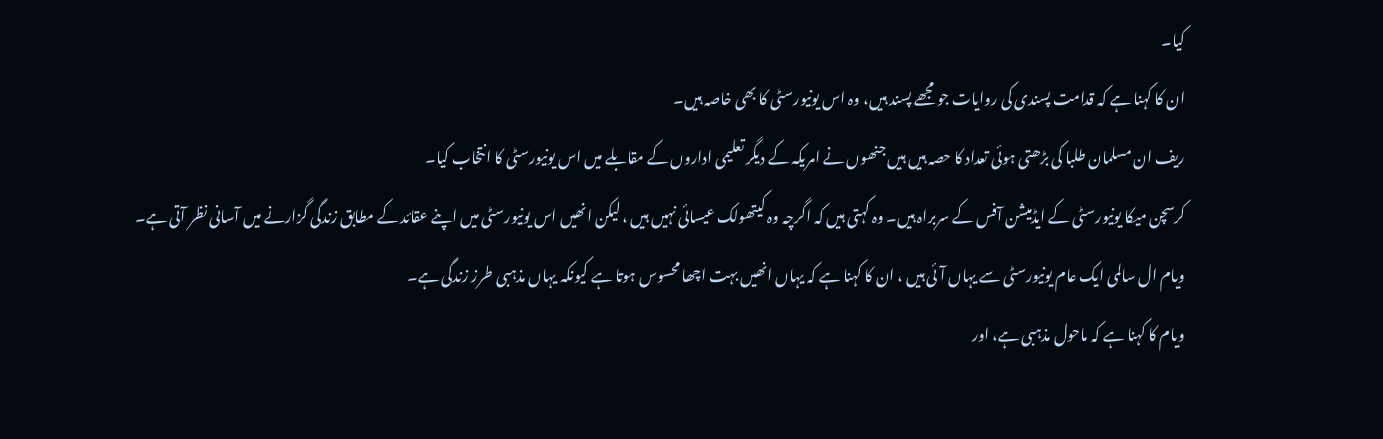کیا۔
ان کا کہنا ہے کہ قدامت پسندی کی روایات جو مجھے پسند ہیں، وہ اس یونیورسٹی کا بھی خاصہ ہیں۔
ریف ان مسلمان طلبا کی بڑھتی ہوئی تعداد کا حصہ ہیں ہیں جنھوں نے امریکہ کے دیگر تعلیمی اداروں کے مقابلے میں اس یونیورسٹی کا انتخاب کیا۔
کرسچن میکا یونیورسٹی کے ایڈمیشن آفس کے سربراہ ہیں۔ وہ کہتی ہیں کہ اگرچہ وہ کیتھولک عیسائی نہیں ہیں ، لیکن انھیں اس یونیورسٹی میں اپنے عقائد کے مطابق زندگی گزارنے میں آسانی نظر آتی ہے۔
ویام ال سالمی ایک عام یونیورسٹی سے یہاں آئی ہیں ، ان کا کہنا ہے کہ یہاں انھیں بہت اچھا محسوس ہوتا ہے کیونکہ یہاں مذہبی طرز زندگی ہے۔
ویام کا کہنا ہے کہ ماحول مذہبی ہے، اور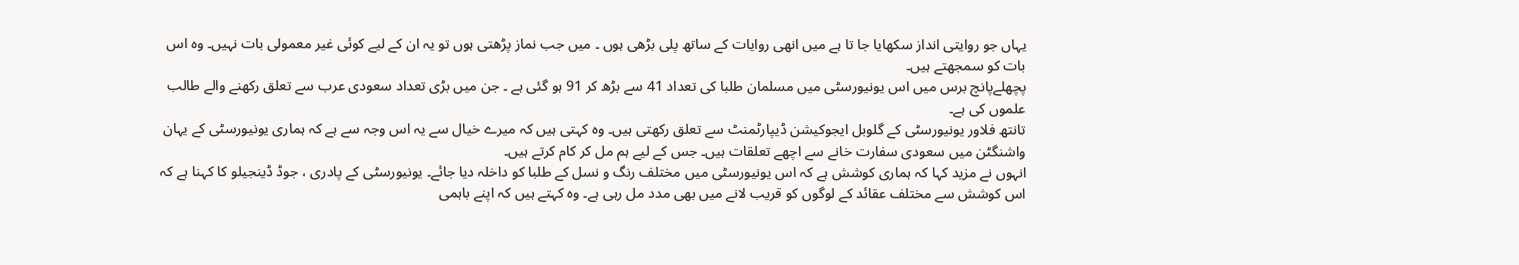یہاں جو روایتی انداز سکھایا جا تا ہے میں انھی روایات کے ساتھ پلی بڑھی ہوں ۔ میں جب نماز پڑھتی ہوں تو یہ ان کے لیے کوئی غیر معمولی بات نہیں۔ وہ اس بات کو سمجھتے ہیں۔
پچھلےپانچ برس میں اس یونیورسٹی میں مسلمان طلبا کی تعداد 41 سے بڑھ کر 91 ہو گئی ہے ۔ جن میں بڑی تعداد سعودی عرب سے تعلق رکھنے والے طالب علموں کی ہے۔
تانتھ فلاور یونیورسٹی کے گلوبل ایجوکیشن ڈیپارٹمنٹ سے تعلق رکھتی ہیں۔ وہ کہتی ہیں کہ میرے خیال سے یہ اس وجہ سے ہے کہ ہماری یونیورسٹی کے یہان واشنگٹن میں سعودی سفارت خانے سے اچھے تعلقات ہیں۔ جس کے لیے ہم مل کر کام کرتے ہیں۔
انہوں نے مزید کہا کہ ہماری کوشش ہے کہ اس یونیورسٹی میں مختلف رنگ و نسل کے طلبا کو داخلہ دیا جائے۔ یونیورسٹی کے پادری ، جوڈ ڈینجیلو کا کہنا ہے کہ اس کوشش سے مختلف عقائد کے لوگوں کو قریب لانے میں بھی مدد مل رہی ہے۔ وہ کہتے ہیں کہ اپنے باہمی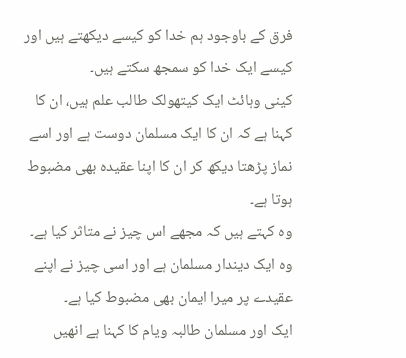فرق کے باوجود ہم خدا کو کیسے دیکھتے ہیں اور کیسے ایک خدا کو سمجھ سکتے ہیں۔
کینی وہائٹ ایک کیتھولک طالب علم ہیں، ان کا کہنا ہے کہ ان کا ایک مسلمان دوست ہے اور اسے نماز پڑھتا دیکھ کر ان کا اپنا عقیدہ بھی مضبوط ہوتا ہے۔
وہ کہتے ہیں کہ مجھے اس چیز نے متاثر کیا ہے۔ وہ ایک دیندار مسلمان ہے اور اسی چیز نے اپنے عقیدے پر میرا ایمان بھی مضبوط کیا ہے۔
ایک اور مسلمان طالبہ ویام کا کہنا ہے انھیں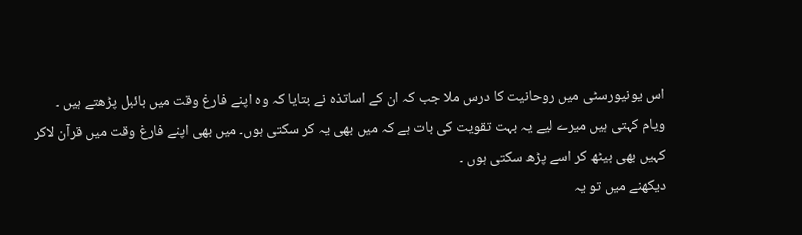اس یونیورسٹی میں روحانیت کا درس ملا جب کہ ان کے اساتذہ نے بتایا کہ وہ اپنے فارغ وقت میں بائبل پڑھتے ہیں ۔
ویام کہتی ہیں میرے لیے یہ بہت تقویت کی بات ہے کہ میں بھی یہ کر سکتی ہوں۔ میں بھی اپنے فارغ وقت میں قرآن لاکر کہیں بھی بیٹھ کر اسے پڑھ سکتی ہوں ۔
دیکھنے میں تو یہ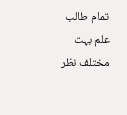تمام طالب علم بہت مختلف نظر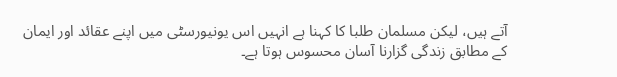آتے ہیں، لیکن مسلمان طلبا کا کہنا ہے انہیں اس یونیورسٹی میں اپنے عقائد اور ایمان کے مطابق زندگی گزارنا آسان محسوس ہوتا ہے۔